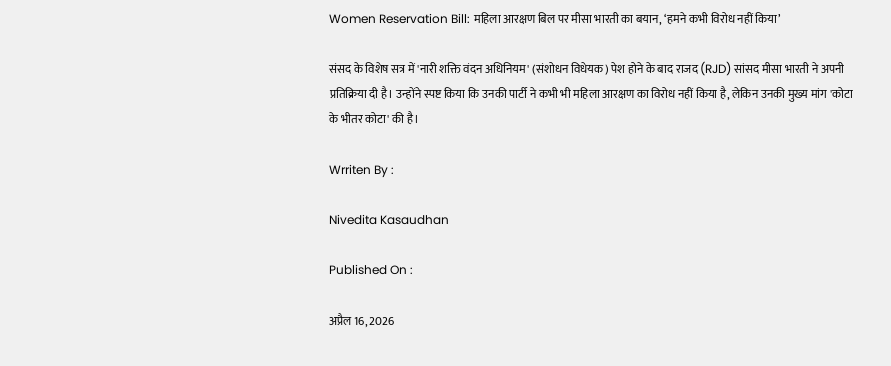Women Reservation Bill: महिला आरक्षण बिल पर मीसा भारती का बयान, ‘हमने कभी विरोध नहीं किया’

संसद के विशेष सत्र में 'नारी शक्ति वंदन अधिनियम' (संशोधन विधेयक) पेश होने के बाद राजद (RJD) सांसद मीसा भारती ने अपनी प्रतिक्रिया दी है। उन्होंने स्पष्ट किया कि उनकी पार्टी ने कभी भी महिला आरक्षण का विरोध नहीं किया है, लेकिन उनकी मुख्य मांग 'कोटा के भीतर कोटा' की है।

Wrriten By :

Nivedita Kasaudhan

Published On :

अप्रैल 16, 2026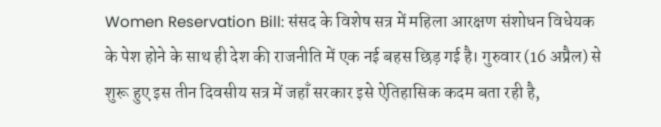Women Reservation Bill: संसद के विशेष सत्र में महिला आरक्षण संशोधन विधेयक के पेश होने के साथ ही देश की राजनीति में एक नई बहस छिड़ गई है। गुरुवार (16 अप्रैल) से शुरू हुए इस तीन दिवसीय सत्र में जहाँ सरकार इसे ऐतिहासिक कदम बता रही है,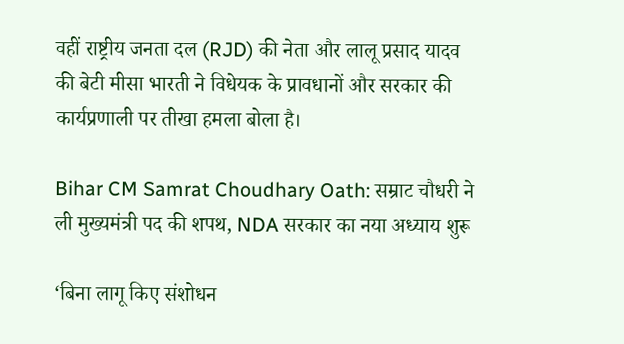वहीं राष्ट्रीय जनता दल (RJD) की नेता और लालू प्रसाद यादव की बेटी मीसा भारती ने विधेयक के प्रावधानों और सरकार की कार्यप्रणाली पर तीखा हमला बोला है।

Bihar CM Samrat Choudhary Oath: सम्राट चौधरी ने ली मुख्यमंत्री पद की शपथ, NDA सरकार का नया अध्याय शुरू

‘बिना लागू किए संशोधन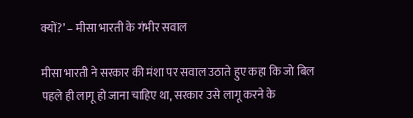क्यों?’ – मीसा भारती के गंभीर सवाल

मीसा भारती ने सरकार की मंशा पर सवाल उठाते हुए कहा कि जो बिल पहले ही लागू हो जाना चाहिए था, सरकार उसे लागू करने के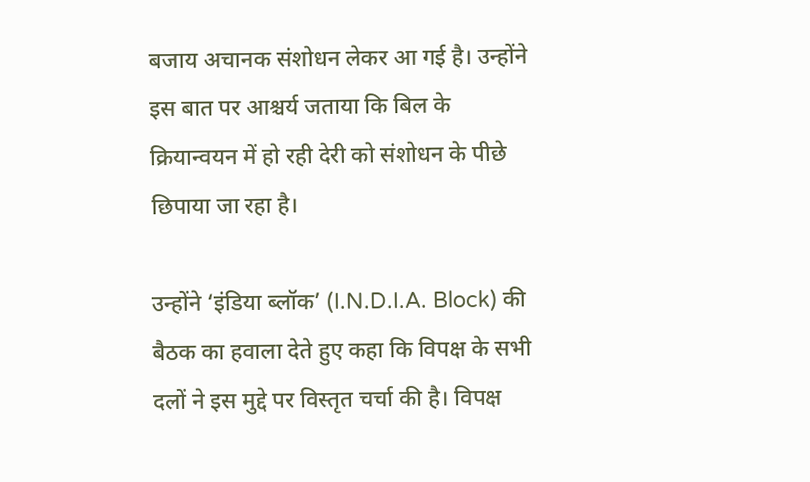बजाय अचानक संशोधन लेकर आ गई है। उन्होंने इस बात पर आश्चर्य जताया कि बिल के क्रियान्वयन में हो रही देरी को संशोधन के पीछे छिपाया जा रहा है।

उन्होंने ‘इंडिया ब्लॉक’ (I.N.D.I.A. Block) की बैठक का हवाला देते हुए कहा कि विपक्ष के सभी दलों ने इस मुद्दे पर विस्तृत चर्चा की है। विपक्ष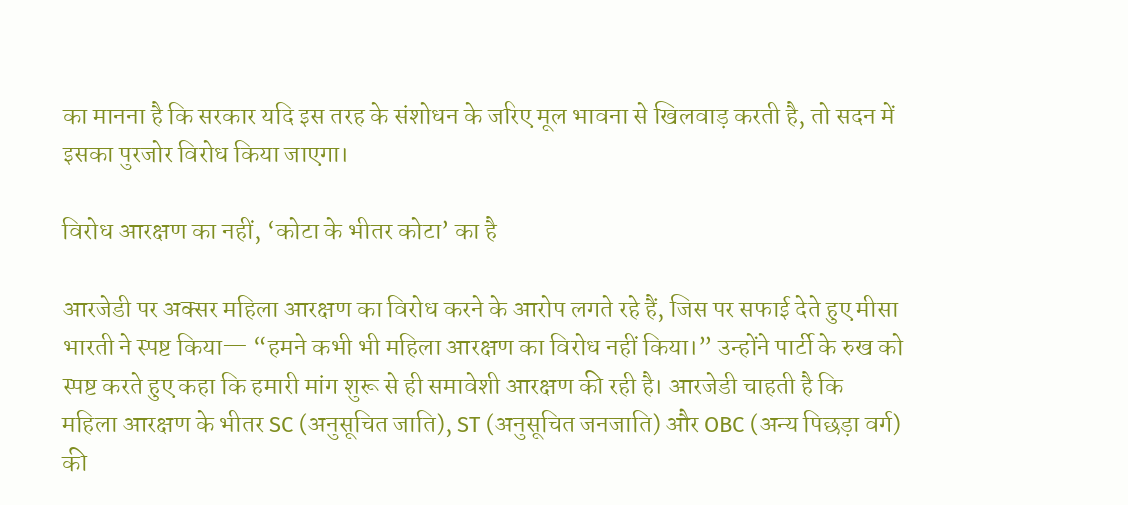का मानना है कि सरकार यदि इस तरह के संशोधन के जरिए मूल भावना से खिलवाड़ करती है, तो सदन में इसका पुरजोर विरोध किया जाएगा।

विरोध आरक्षण का नहीं, ‘कोटा के भीतर कोटा’ का है

आरजेडी पर अक्सर महिला आरक्षण का विरोध करने के आरोप लगते रहे हैं, जिस पर सफाई देते हुए मीसा भारती ने स्पष्ट किया— “हमने कभी भी महिला आरक्षण का विरोध नहीं किया।” उन्होंने पार्टी के रुख को स्पष्ट करते हुए कहा कि हमारी मांग शुरू से ही समावेशी आरक्षण की रही है। आरजेडी चाहती है कि महिला आरक्षण के भीतर SC (अनुसूचित जाति), ST (अनुसूचित जनजाति) और OBC (अन्य पिछड़ा वर्ग) की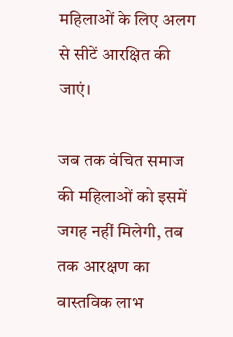महिलाओं के लिए अलग से सीटें आरक्षित की जाएं।

जब तक वंचित समाज की महिलाओं को इसमें जगह नहीं मिलेगी, तब तक आरक्षण का वास्तविक लाभ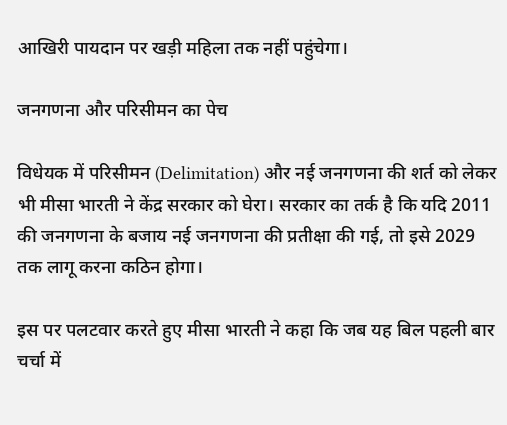आखिरी पायदान पर खड़ी महिला तक नहीं पहुंचेगा।

जनगणना और परिसीमन का पेच

विधेयक में परिसीमन (Delimitation) और नई जनगणना की शर्त को लेकर भी मीसा भारती ने केंद्र सरकार को घेरा। सरकार का तर्क है कि यदि 2011 की जनगणना के बजाय नई जनगणना की प्रतीक्षा की गई, तो इसे 2029 तक लागू करना कठिन होगा।

इस पर पलटवार करते हुए मीसा भारती ने कहा कि जब यह बिल पहली बार चर्चा में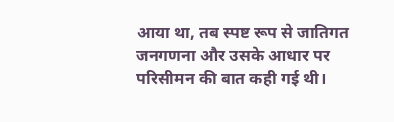आया था, तब स्पष्ट रूप से जातिगत जनगणना और उसके आधार पर परिसीमन की बात कही गई थी।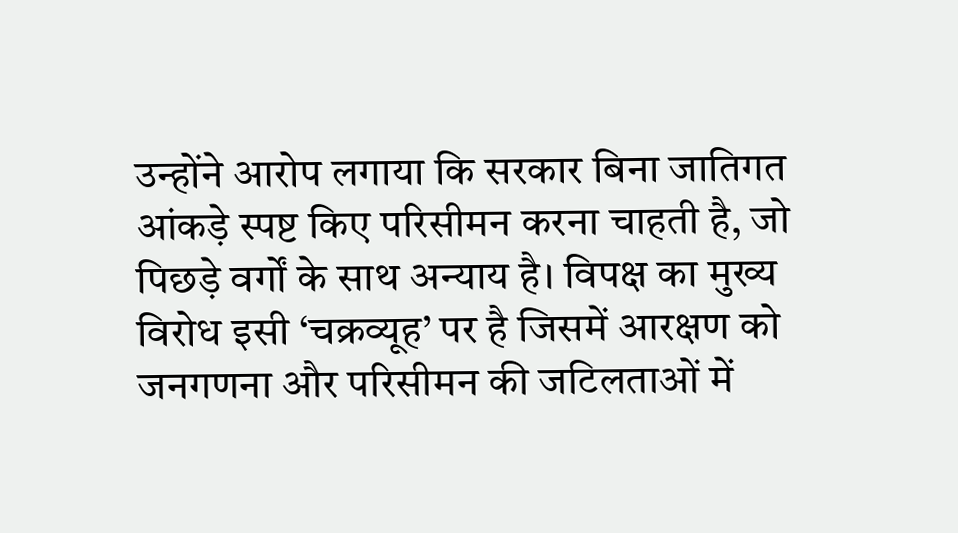उन्होंने आरोप लगाया कि सरकार बिना जातिगत आंकड़े स्पष्ट किए परिसीमन करना चाहती है, जो पिछड़े वर्गों के साथ अन्याय है। विपक्ष का मुख्य विरोध इसी ‘चक्रव्यूह’ पर है जिसमें आरक्षण को जनगणना और परिसीमन की जटिलताओं में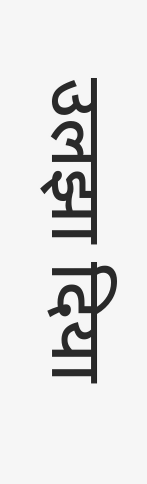उलझा दिया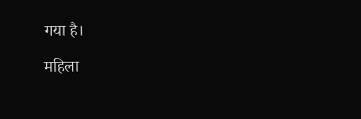गया है।

महिला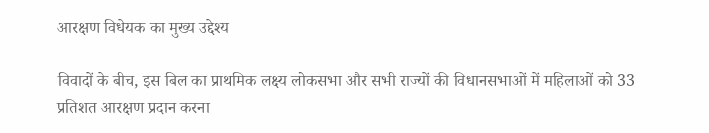आरक्षण विधेयक का मुख्य उद्देश्य

विवादों के बीच, इस बिल का प्राथमिक लक्ष्य लोकसभा और सभी राज्यों की विधानसभाओं में महिलाओं को 33 प्रतिशत आरक्षण प्रदान करना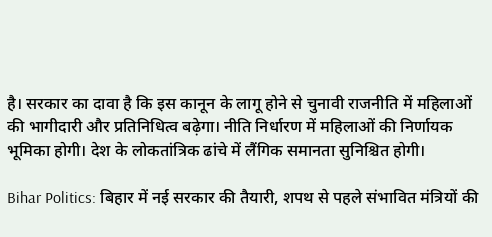है। सरकार का दावा है कि इस कानून के लागू होने से चुनावी राजनीति में महिलाओं की भागीदारी और प्रतिनिधित्व बढ़ेगा। नीति निर्धारण में महिलाओं की निर्णायक भूमिका होगी। देश के लोकतांत्रिक ढांचे में लैंगिक समानता सुनिश्चित होगी।

Bihar Politics: बिहार में नई सरकार की तैयारी, शपथ से पहले संभावित मंत्रियों की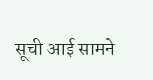सूची आई सामने